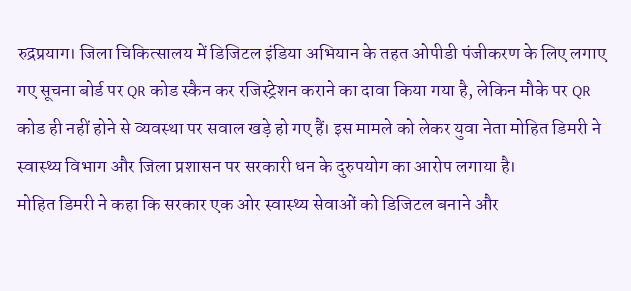रुद्रप्रयाग। जिला चिकित्सालय में डिजिटल इंडिया अभियान के तहत ओपीडी पंजीकरण के लिए लगाए गए सूचना बोर्ड पर QR कोड स्कैन कर रजिस्ट्रेशन कराने का दावा किया गया है, लेकिन मौके पर QR कोड ही नहीं होने से व्यवस्था पर सवाल खड़े हो गए हैं। इस मामले को लेकर युवा नेता मोहित डिमरी ने स्वास्थ्य विभाग और जिला प्रशासन पर सरकारी धन के दुरुपयोग का आरोप लगाया है।
मोहित डिमरी ने कहा कि सरकार एक ओर स्वास्थ्य सेवाओं को डिजिटल बनाने और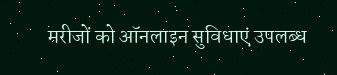मरीजों को ऑनलाइन सुविधाएं उपलब्ध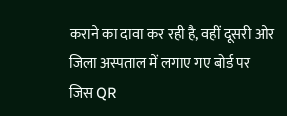कराने का दावा कर रही है, वहीं दूसरी ओर जिला अस्पताल में लगाए गए बोर्ड पर जिस QR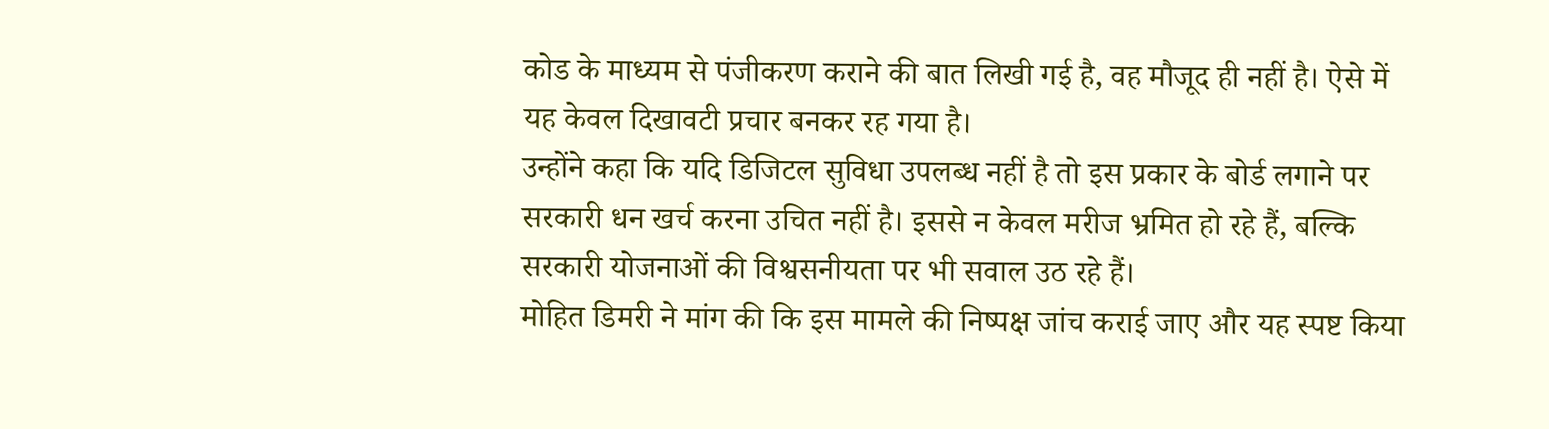कोड के माध्यम से पंजीकरण कराने की बात लिखी गई है, वह मौजूद ही नहीं है। ऐसे में यह केवल दिखावटी प्रचार बनकर रह गया है।
उन्होंने कहा कि यदि डिजिटल सुविधा उपलब्ध नहीं है तो इस प्रकार के बोर्ड लगाने पर सरकारी धन खर्च करना उचित नहीं है। इससे न केवल मरीज भ्रमित हो रहे हैं, बल्कि सरकारी योजनाओं की विश्वसनीयता पर भी सवाल उठ रहे हैं।
मोहित डिमरी ने मांग की कि इस मामले की निष्पक्ष जांच कराई जाए और यह स्पष्ट किया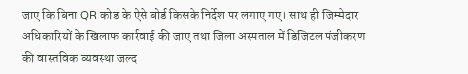जाए कि बिना QR कोड के ऐसे बोर्ड किसके निर्देश पर लगाए गए। साथ ही जिम्मेदार अधिकारियों के खिलाफ कार्रवाई की जाए तथा जिला अस्पताल में डिजिटल पंजीकरण की वास्तविक व्यवस्था जल्द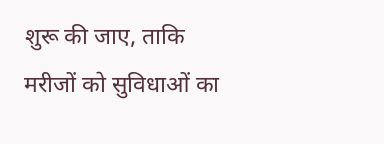शुरू की जाए, ताकि मरीजों को सुविधाओं का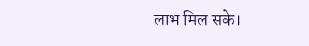लाभ मिल सके।